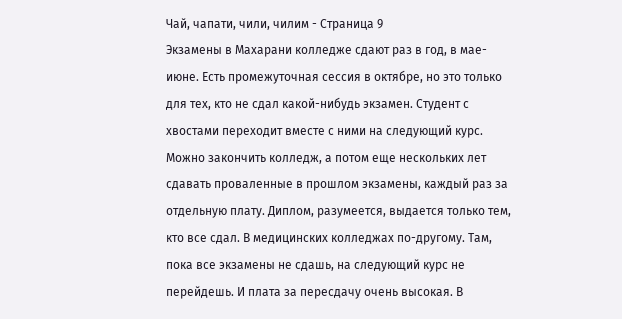Чай, чапати, чили, чилим - Страница 9
Экзамены в Махарани колледже сдают раз в год, в мае-июне. Есть промежуточная сессия в октябре, но это только для тех, кто не сдал какой-нибудь экзамен. Студент с хвостами переходит вместе с ними на следующий курс. Можно закончить колледж, а потом еще нескольких лет сдавать проваленные в прошлом экзамены, каждый раз за отдельную плату. Диплом, разумеется, выдается только тем, кто все сдал. В медицинских колледжах по-другому. Там, пока все экзамены не сдашь, на следующий курс не перейдешь. И плата за пересдачу очень высокая. В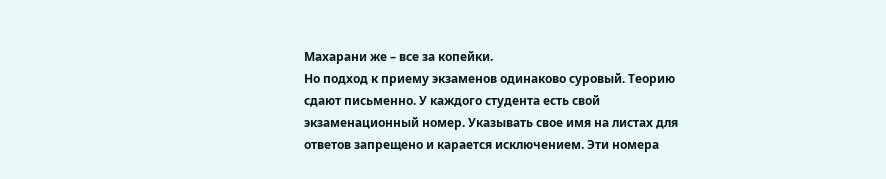Махарани же – все за копейки.
Но подход к приему экзаменов одинаково суровый. Теорию сдают письменно. У каждого студента есть свой экзаменационный номер. Указывать свое имя на листах для ответов запрещено и карается исключением. Эти номера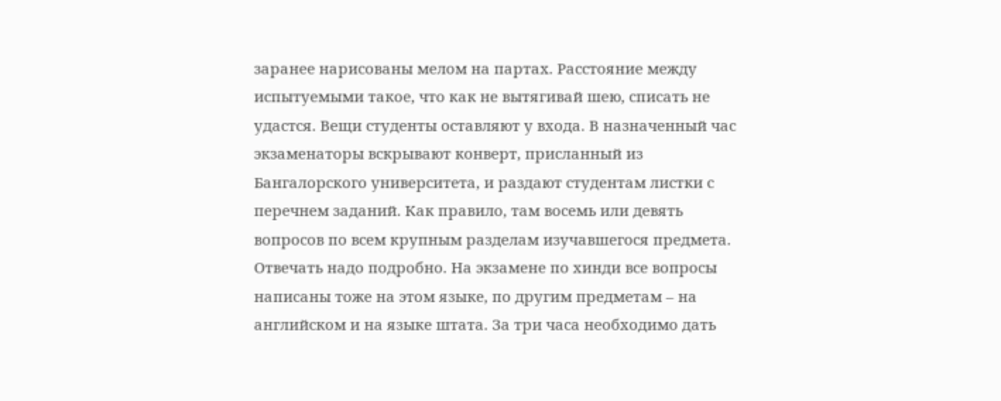заранее нарисованы мелом на партах. Расстояние между испытуемыми такое, что как не вытягивай шею, списать не удастся. Вещи студенты оставляют у входа. В назначенный час экзаменаторы вскрывают конверт, присланный из Бангалорского университета, и раздают студентам листки с перечнем заданий. Как правило, там восемь или девять вопросов по всем крупным разделам изучавшегося предмета. Отвечать надо подробно. На экзамене по хинди все вопросы написаны тоже на этом языке, по другим предметам – на английском и на языке штата. За три часа необходимо дать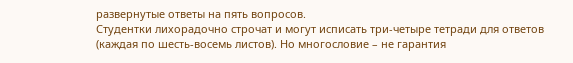развернутые ответы на пять вопросов.
Студентки лихорадочно строчат и могут исписать три-четыре тетради для ответов (каждая по шесть-восемь листов). Но многословие – не гарантия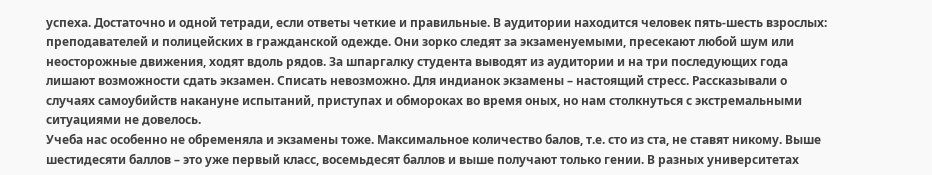успеха. Достаточно и одной тетради, если ответы четкие и правильные. В аудитории находится человек пять-шесть взрослых: преподавателей и полицейских в гражданской одежде. Они зорко следят за экзаменуемыми, пресекают любой шум или неосторожные движения, ходят вдоль рядов. За шпаргалку студента выводят из аудитории и на три последующих года лишают возможности сдать экзамен. Списать невозможно. Для индианок экзамены – настоящий стресс. Рассказывали о случаях самоубийств накануне испытаний, приступах и обмороках во время оных, но нам столкнуться с экстремальными ситуациями не довелось.
Учеба нас особенно не обременяла и экзамены тоже. Максимальное количество балов, т.е. сто из ста, не ставят никому. Выше шестидесяти баллов – это уже первый класс, восемьдесят баллов и выше получают только гении. В разных университетах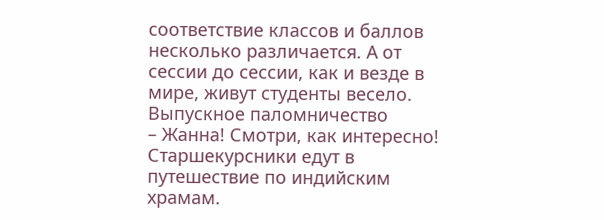соответствие классов и баллов несколько различается. А от сессии до сессии, как и везде в мире, живут студенты весело.
Выпускное паломничество
– Жанна! Смотри, как интересно! Старшекурсники едут в путешествие по индийским храмам.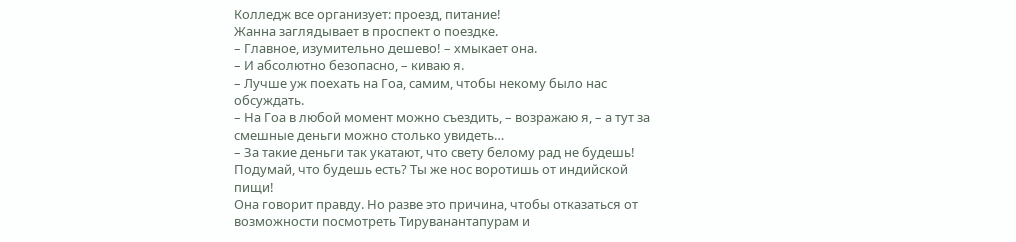Колледж все организует: проезд, питание!
Жанна заглядывает в проспект о поездке.
– Главное, изумительно дешево! – хмыкает она.
– И абсолютно безопасно, – киваю я.
– Лучше уж поехать на Гоа, самим, чтобы некому было нас обсуждать.
– На Гоа в любой момент можно съездить, – возражаю я, – а тут за смешные деньги можно столько увидеть…
– За такие деньги так укатают, что свету белому рад не будешь! Подумай, что будешь есть? Ты же нос воротишь от индийской пищи!
Она говорит правду. Но разве это причина, чтобы отказаться от возможности посмотреть Тируванантапурам и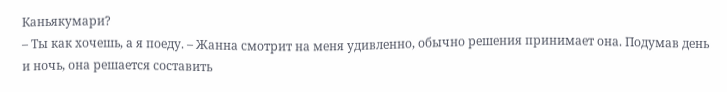Каньякумари?
– Ты как хочешь, а я поеду. – Жанна смотрит на меня удивленно, обычно решения принимает она. Подумав день и ночь, она решается составить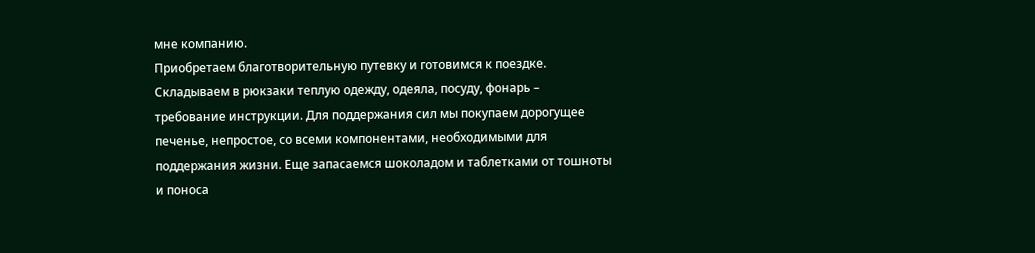мне компанию.
Приобретаем благотворительную путевку и готовимся к поездке.
Складываем в рюкзаки теплую одежду, одеяла, посуду, фонарь – требование инструкции. Для поддержания сил мы покупаем дорогущее печенье, непростое, со всеми компонентами, необходимыми для поддержания жизни. Еще запасаемся шоколадом и таблетками от тошноты и поноса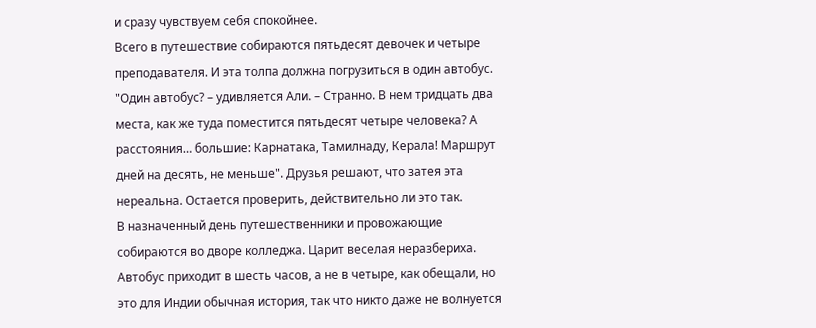и сразу чувствуем себя спокойнее.
Всего в путешествие собираются пятьдесят девочек и четыре преподавателя. И эта толпа должна погрузиться в один автобус.
"Один автобус? – удивляется Али. – Странно. В нем тридцать два места, как же туда поместится пятьдесят четыре человека? А расстояния… большие: Карнатака, Тамилнаду, Керала! Маршрут дней на десять, не меньше". Друзья решают, что затея эта нереальна. Остается проверить, действительно ли это так.
В назначенный день путешественники и провожающие собираются во дворе колледжа. Царит веселая неразбериха. Автобус приходит в шесть часов, а не в четыре, как обещали, но это для Индии обычная история, так что никто даже не волнуется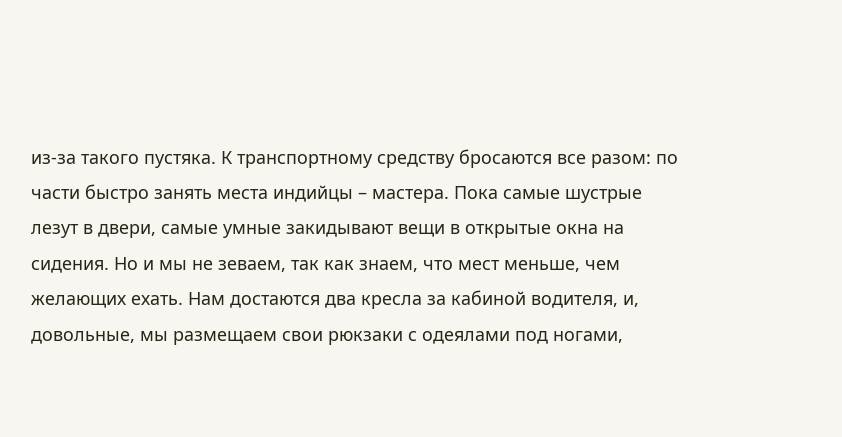из-за такого пустяка. К транспортному средству бросаются все разом: по части быстро занять места индийцы – мастера. Пока самые шустрые лезут в двери, самые умные закидывают вещи в открытые окна на сидения. Но и мы не зеваем, так как знаем, что мест меньше, чем желающих ехать. Нам достаются два кресла за кабиной водителя, и, довольные, мы размещаем свои рюкзаки с одеялами под ногами,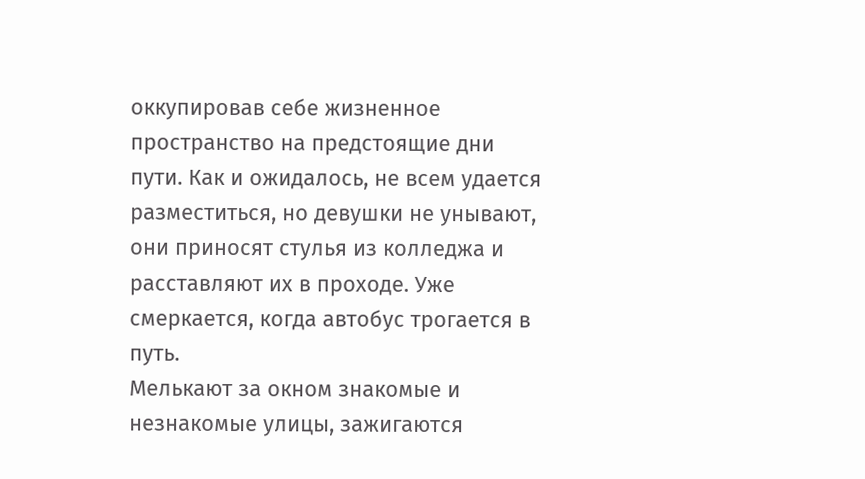оккупировав себе жизненное пространство на предстоящие дни пути. Как и ожидалось, не всем удается разместиться, но девушки не унывают, они приносят стулья из колледжа и расставляют их в проходе. Уже смеркается, когда автобус трогается в путь.
Мелькают за окном знакомые и незнакомые улицы, зажигаются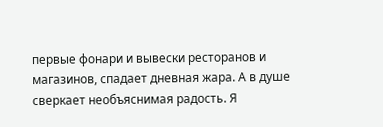первые фонари и вывески ресторанов и магазинов, спадает дневная жара. А в душе сверкает необъяснимая радость. Я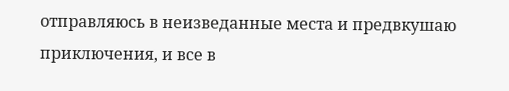отправляюсь в неизведанные места и предвкушаю приключения, и все в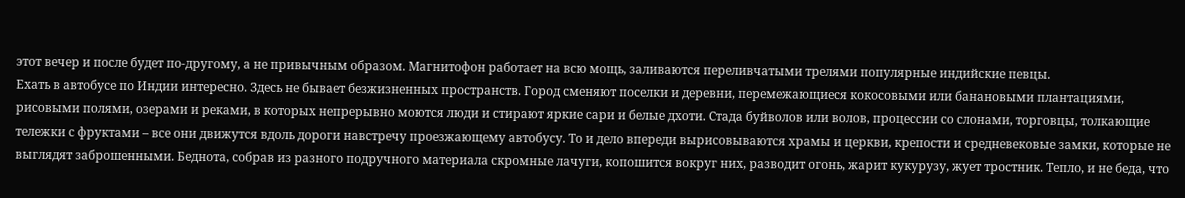этот вечер и после будет по-другому, а не привычным образом. Магнитофон работает на всю мощь, заливаются переливчатыми трелями популярные индийские певцы.
Ехать в автобусе по Индии интересно. Здесь не бывает безжизненных пространств. Город сменяют поселки и деревни, перемежающиеся кокосовыми или банановыми плантациями, рисовыми полями, озерами и реками, в которых непрерывно моются люди и стирают яркие сари и белые дхоти. Стада буйволов или волов, процессии со слонами, торговцы, толкающие тележки с фруктами – все они движутся вдоль дороги навстречу проезжающему автобусу. То и дело впереди вырисовываются храмы и церкви, крепости и средневековые замки, которые не выглядят заброшенными. Беднота, собрав из разного подручного материала скромные лачуги, копошится вокруг них, разводит огонь, жарит кукурузу, жует тростник. Тепло, и не беда, что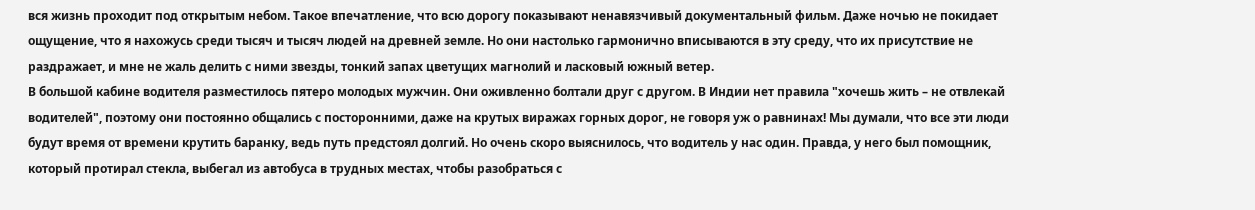вся жизнь проходит под открытым небом. Такое впечатление, что всю дорогу показывают ненавязчивый документальный фильм. Даже ночью не покидает ощущение, что я нахожусь среди тысяч и тысяч людей на древней земле. Но они настолько гармонично вписываются в эту среду, что их присутствие не раздражает, и мне не жаль делить с ними звезды, тонкий запах цветущих магнолий и ласковый южный ветер.
В большой кабине водителя разместилось пятеро молодых мужчин. Они оживленно болтали друг с другом. В Индии нет правила "хочешь жить – не отвлекай водителей", поэтому они постоянно общались с посторонними, даже на крутых виражах горных дорог, не говоря уж о равнинах! Мы думали, что все эти люди будут время от времени крутить баранку, ведь путь предстоял долгий. Но очень скоро выяснилось, что водитель у нас один. Правда, у него был помощник, который протирал стекла, выбегал из автобуса в трудных местах, чтобы разобраться с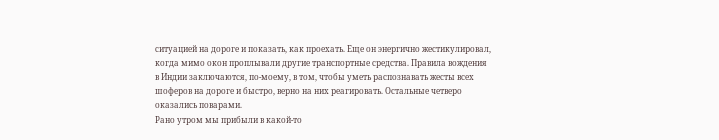ситуацией на дороге и показать, как проехать. Еще он энергично жестикулировал, когда мимо окон проплывали другие транспортные средства. Правила вождения в Индии заключаются, по-моему, в том, чтобы уметь распознавать жесты всех шоферов на дороге и быстро, верно на них реагировать. Остальные четверо оказались поварами.
Рано утром мы прибыли в какой-то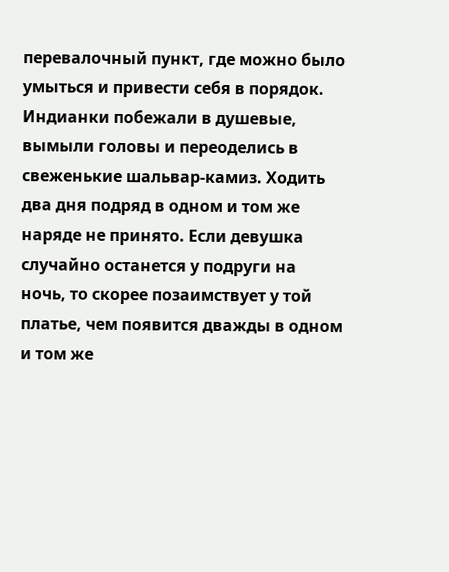перевалочный пункт, где можно было умыться и привести себя в порядок. Индианки побежали в душевые, вымыли головы и переоделись в свеженькие шальвар-камиз. Ходить два дня подряд в одном и том же наряде не принято. Если девушка случайно останется у подруги на ночь, то скорее позаимствует у той платье, чем появится дважды в одном и том же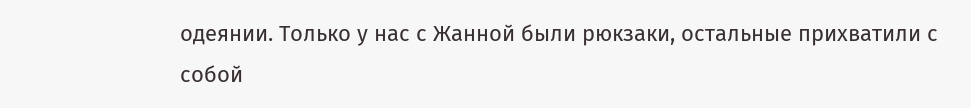одеянии. Только у нас с Жанной были рюкзаки, остальные прихватили с собой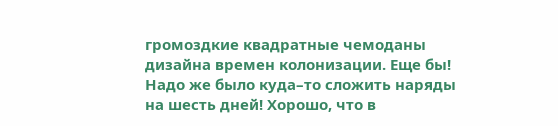громоздкие квадратные чемоданы дизайна времен колонизации. Еще бы! Надо же было куда–то сложить наряды на шесть дней! Хорошо, что в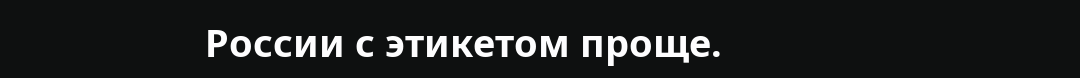России с этикетом проще.